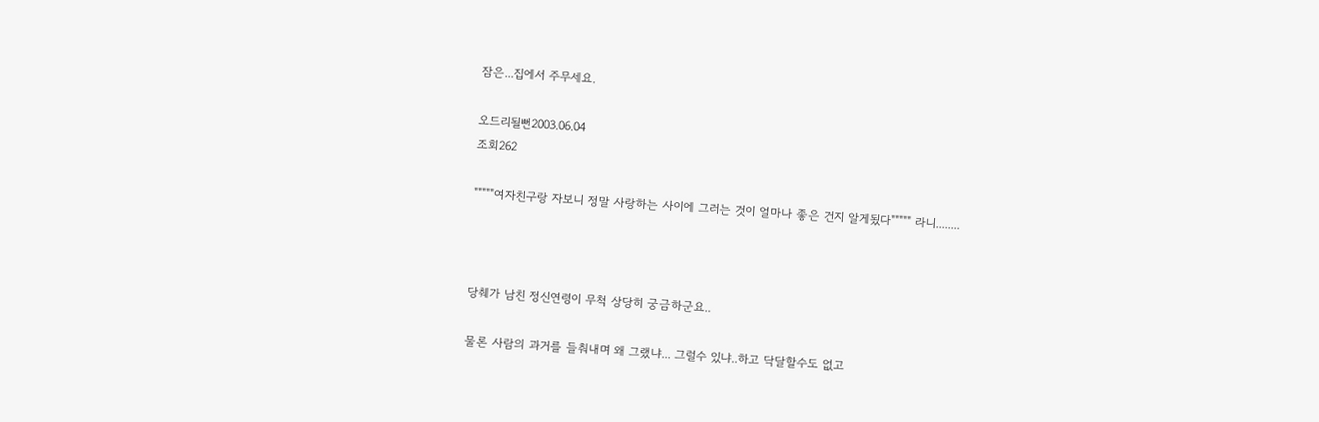잠은...집에서 주무세요.

오드리될뻔2003.06.04
조회262

"""""여자친구랑 자보니 정말 사랑하는 사이에 그러는 것이 얼마나 좋은 건지 알게됬다""""" 라니........



당췌가 남친 정신연령이 무척 상당히 궁금하군요..

물론 사람의 과거를 들춰내며 왜 그랬냐... 그럴수 있냐..하고 닥달할수도 없고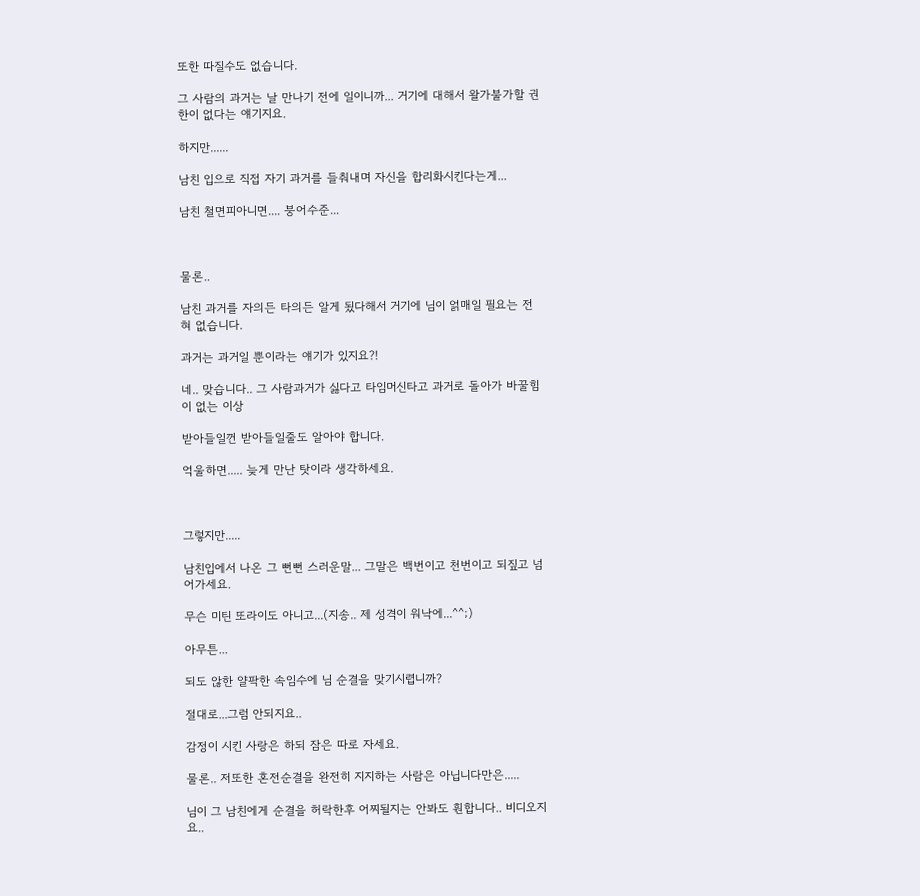또한 따질수도 없습니다.

그 사람의 과거는 날 만나기 전에 일이니까... 거기에 대해서 왈가불가할 권한이 없다는 얘기지요.

하지만......

남친 입으로 직접 자기 과거를 들춰내며 자신을 합리화시킨다는게...

남친 철면피아니면.... 붕어수준...



물론..

남친 과거를 자의든 타의든 알게 됬다해서 거기에 님이 얽매일 필요는 전혀 없습니다.

과거는 과거일 뿐이라는 얘기가 있지요?!

네.. 맞습니다.. 그 사람과거가 싫다고 타임머신타고 과거로 돌아가 바꿀힘이 없는 이상

받아들일껀 받아들일줄도 알아야 합니다.

억울하면..... 늦게 만난 탓이라 생각하세요.



그렇지만.....

남친입에서 나온 그 뻔뻔 스러운말... 그말은 백번이고 천번이고 되짚고 넘어가세요.

무슨 미틴 또라이도 아니고...(지송.. 제 성격이 워낙에...^^;)

아무튼...

되도 않한 얄팍한 속임수에 님 순결을 맞기시렵니까?

절대로...그럼 안되지요..

감정이 시킨 사랑은 하되 잠은 따로 자세요.

물론.. 저또한 혼전순결을 완전히 지지하는 사람은 아닙니다만은.....

님이 그 남친에게 순결을 허락한후 어찌될지는 안봐도 훤합니다.. 비디오지요..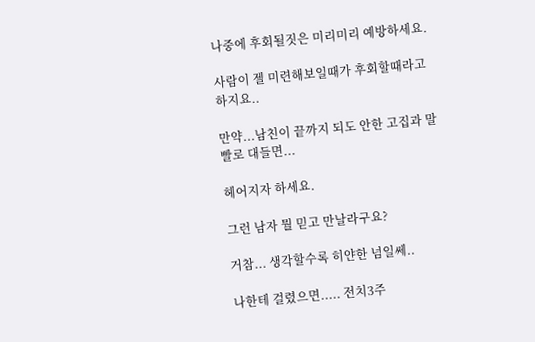나중에 후회될짓은 미리미리 예방하세요.

사람이 젤 미련해보일때가 후회할때라고 하지요..

만약...남친이 끝까지 되도 안한 고집과 말빨로 대들면...

헤어지자 하세요.

그런 남자 뭘 믿고 만날라구요?

거참... 생각할수록 히얀한 넘일쎄..

나한테 걸렸으면..... 전치3주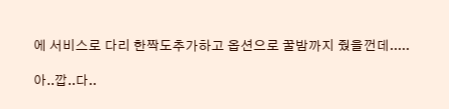에 서비스로 다리 한짝도추가하고 옵션으로 꿀밤까지 줬을껀데.....

아..깝..다..